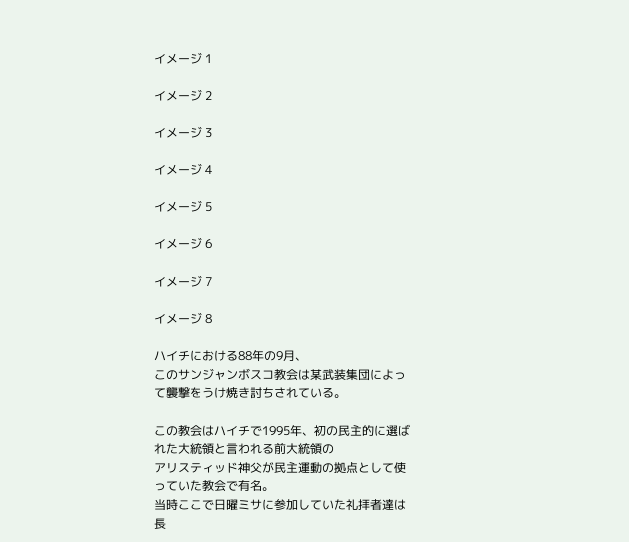イメージ 1

イメージ 2

イメージ 3

イメージ 4

イメージ 5

イメージ 6

イメージ 7

イメージ 8

ハイチにおける88年の9月、
このサンジャンボスコ教会は某武装集団によって襲撃をうけ焼き討ちされている。

この教会はハイチで1995年、初の民主的に選ばれた大統領と言われる前大統領の
アリスティッド神父が民主運動の拠点として使っていた教会で有名。
当時ここで日曜ミサに参加していた礼拝者達は長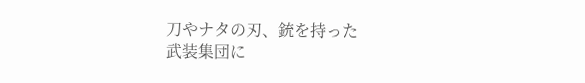刀やナタの刃、銃を持った
武装集団に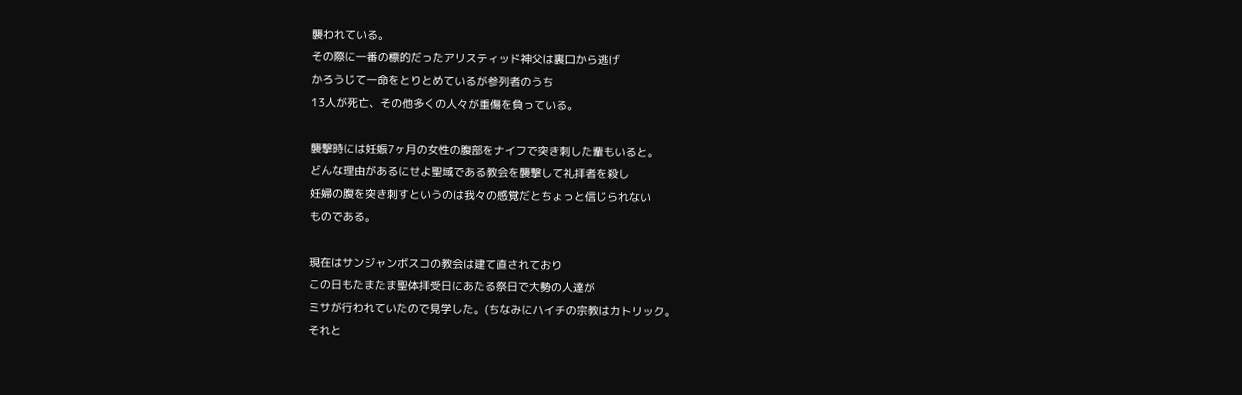襲われている。
その際に一番の標的だったアリスティッド神父は裏口から逃げ
かろうじて一命をとりとめているが参列者のうち
13人が死亡、その他多くの人々が重傷を負っている。

襲撃時には妊娠7ヶ月の女性の腹部をナイフで突き刺した輩もいると。
どんな理由があるにせよ聖域である教会を襲撃して礼拝者を殺し
妊婦の腹を突き刺すというのは我々の感覚だとちょっと信じられない
ものである。

現在はサンジャンボスコの教会は建て直されており
この日もたまたま聖体拝受日にあたる祭日で大勢の人達が
ミサが行われていたので見学した。(ちなみにハイチの宗教はカトリック。
それと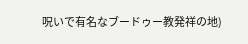呪いで有名なブードゥー教発祥の地)